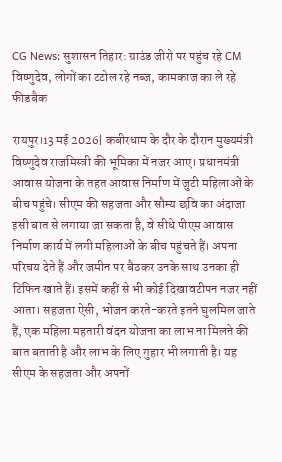CG News: सुशासन तिहार: ग्राउंड जीरो पर पहुंच रहे CM विष्णुदेव, लोगों का टटोल रहे नब्ज, कामकाज का ले रहे फीडबैक

रायपुर।13 मई 2026| कबीरधाम के दौर के दौरान मुख्यमंत्री विष्णुदेव राजमिस्त्री की भूमिका में नजर आए। प्रधानमंत्री आवास योजना के तहत आवास निर्माण में जुटी महिलाओं के बीच पहुंचे। सीएम की सहजता और सौम्य छवि का अंदाजा इसी बात से लगाया जा सकता है, वे सीधे पीएम आवास निर्माण कार्य में लगी महिलाओं के बीच पहुंचते हैं। अपना परिचय देते हैं और जमीन पर बैठकर उनके साथ उनका ही टिफिन खाते हैं। इसमें कहीं से भी कोई दिखावटीपन नजर नहीं आता। सहजता ऐसी, भोजन करते-करते इतने घुलमिल जाते हैं, एक महिला महतारी वंदन योजना का लाभ ना मिलने की बात बताती है और लाभ के लिए गुहार भी लगाती है। यह सीएम के सहजता और अपनों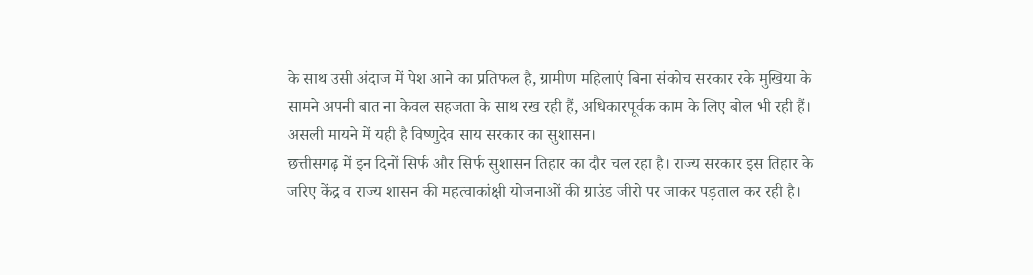के साथ उसी अंदाज में पेश आने का प्रतिफल है, ग्रामीण महिलाएं बिना संकोच सरकार रके मुखिया के सामने अपनी बात ना केवल सहजता के साथ रख रही हैं, अधिकारपूर्वक काम के लिए बोल भी रही हैं। असली मायने में यही है विष्णुदेव साय सरकार का सुशासन।
छत्तीसगढ़ में इन दिनों सिर्फ और सिर्फ सुशासन तिहार का दौर चल रहा है। राज्य सरकार इस तिहार के जरिए केंद्र व राज्य शासन की महत्वाकांक्षी योजनाओं की ग्राउंड जीरो पर जाकर पड़ताल कर रही है।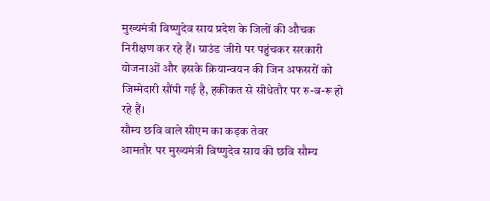मुख्यमंत्री विष्णुदेव साय प्रदेश के जिलों की औचक निरीक्षण कर रहे हैं। ग्राउंड जीरो पर पहुंचकर सरकारी योजनाओं और इसके क्रियान्वयन की जिन अफसरों को जिम्मेदारी सौंपी गई है, हकीकत से सीधेतौर पर रु-ब-रू हो रहे हैं।
सौम्य छवि वाले सीएम का कड़क तेवर
आमतौर पर मुख्यमंत्री विष्णुदेव साय की छवि सौम्य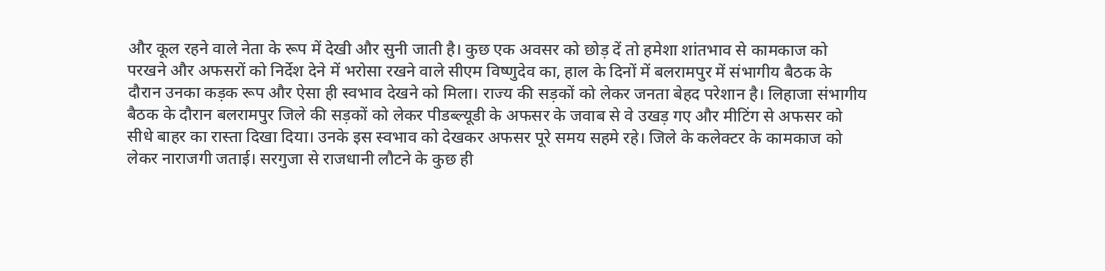और कूल रहने वाले नेता के रूप में देखी और सुनी जाती है। कुछ एक अवसर को छोड़ दें तो हमेशा शांतभाव से कामकाज को परखने और अफसरों को निर्देश देने में भरोसा रखने वाले सीएम विष्णुदेव का, हाल के दिनों में बलरामपुर में संभागीय बैठक के दौरान उनका कड़क रूप और ऐसा ही स्वभाव देखने को मिला। राज्य की सड़कों को लेकर जनता बेहद परेशान है। लिहाजा संभागीय बैठक के दौरान बलरामपुर जिले की सड़कों को लेकर पीडब्ल्यूडी के अफसर के जवाब से वे उखड़ गए और मीटिंग से अफसर को सीधे बाहर का रास्ता दिखा दिया। उनके इस स्वभाव को देखकर अफसर पूरे समय सहमे रहे। जिले के कलेक्टर के कामकाज को लेकर नाराजगी जताई। सरगुजा से राजधानी लौटने के कुछ ही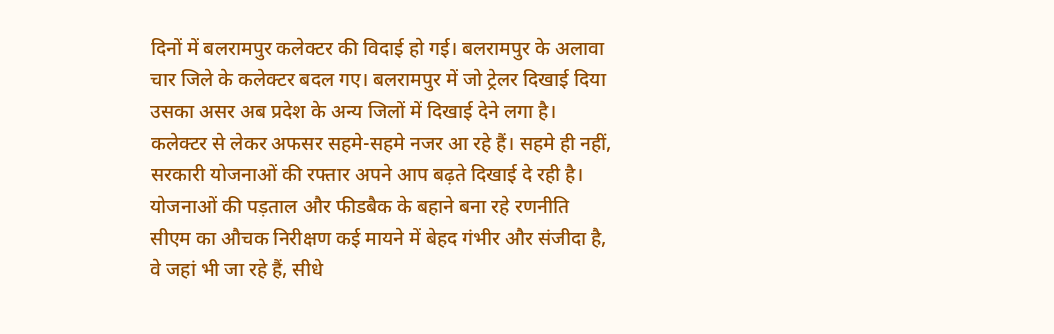दिनों में बलरामपुर कलेक्टर की विदाई हो गई। बलरामपुर के अलावा चार जिले के कलेक्टर बदल गए। बलरामपुर में जो ट्रेलर दिखाई दिया उसका असर अब प्रदेश के अन्य जिलों में दिखाई देने लगा है। कलेक्टर से लेकर अफसर सहमे-सहमे नजर आ रहे हैं। सहमे ही नहीं, सरकारी योजनाओं की रफ्तार अपने आप बढ़ते दिखाई दे रही है।
योजनाओं की पड़ताल और फीडबैक के बहाने बना रहे रणनीति
सीएम का औचक निरीक्षण कई मायने में बेहद गंभीर और संजीदा है, वे जहां भी जा रहे हैं, सीधे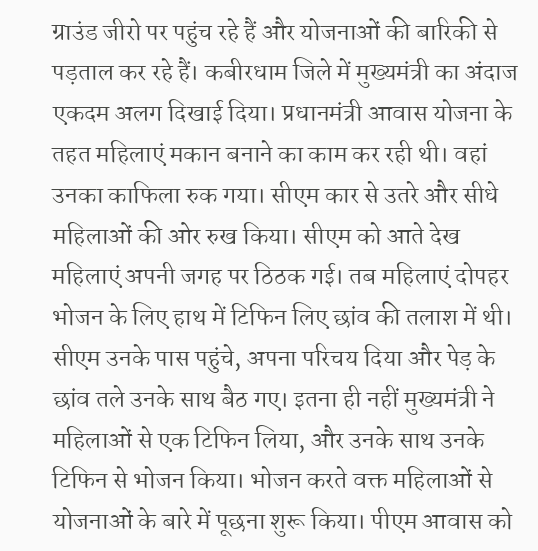ग्राउंड जीरो पर पहुंच रहे हैं और योजनाओं की बारिकी से पड़ताल कर रहे हैं। कबीरधाम जिले में मुख्यमंत्री का अंदाज एकदम अलग दिखाई दिया। प्रधानमंत्री आवास योजना के तहत महिलाएं मकान बनाने का काम कर रही थी। वहां उनका काफिला रुक गया। सीएम कार से उतरे और सीधे महिलाओं की ओर रुख किया। सीएम को आते देख महिलाएं अपनी जगह पर ठिठक गई। तब महिलाएं दोपहर भोजन के लिए हाथ में टिफिन लिए छांव की तलाश में थी। सीएम उनके पास पहुंचे, अपना परिचय दिया और पेड़ के छांव तले उनके साथ बैठ गए। इतना ही नहीं मुख्यमंत्री ने महिलाओं से एक टिफिन लिया, और उनके साथ उनके टिफिन से भोजन किया। भोजन करते वक्त महिलाओं से योजनाओं के बारे में पूछना शुरू किया। पीएम आवास को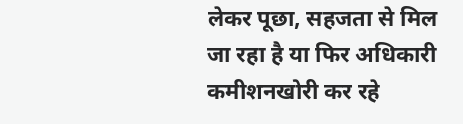लेकर पूछा, सहजता से मिल जा रहा है या फिर अधिकारी कमीशनखोरी कर रहे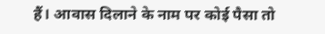हैं। आवास दिलाने के नाम पर कोई पैसा तो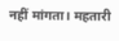नहीं मांगता। महतारी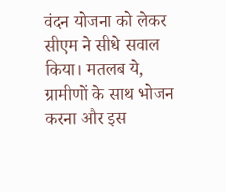वंदन योजना को लेकर सीएम ने सीधे सवाल किया। मतलब ये, ग्रामीणों के साथ भोजन करना और इस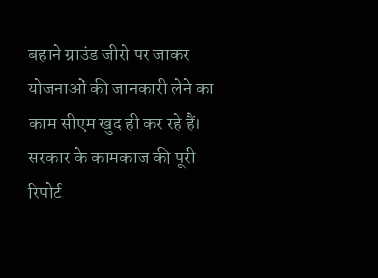बहाने ग्राउंड जीरो पर जाकर योजनाओं की जानकारी लेने का काम सीएम खुद ही कर रहे हैं। सरकार के कामकाज की पूरी रिपोर्ट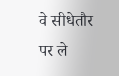वे सीधेतौर पर ले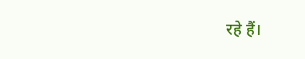रहे हैं।